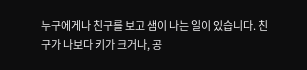누구에게나 친구를 보고 샘이 나는 일이 있습니다. 친구가 나보다 키가 크거나, 공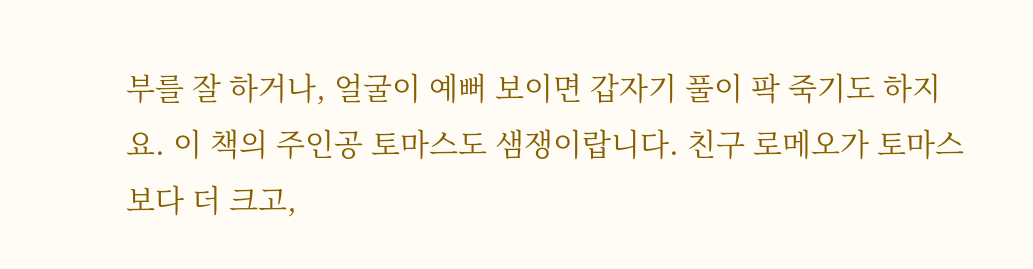부를 잘 하거나, 얼굴이 예뻐 보이면 갑자기 풀이 팍 죽기도 하지요. 이 책의 주인공 토마스도 샘쟁이랍니다. 친구 로메오가 토마스보다 더 크고,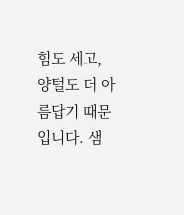힘도 세고, 양털도 더 아름답기 때문입니다. 샘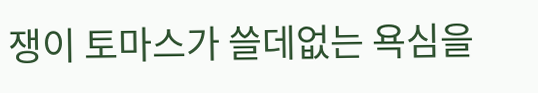쟁이 토마스가 쓸데없는 욕심을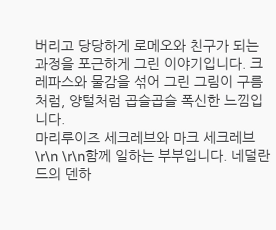버리고 당당하게 로메오와 친구가 되는 과정을 포근하게 그린 이야기입니다. 크레파스와 물감을 섞어 그린 그림이 구름처럼, 양털처럼 곱슬곱슬 폭신한 느낌입니다.
마리루이즈 세크레브와 마크 세크레브 \r\n \r\n함께 일하는 부부입니다. 네덜란드의 덴하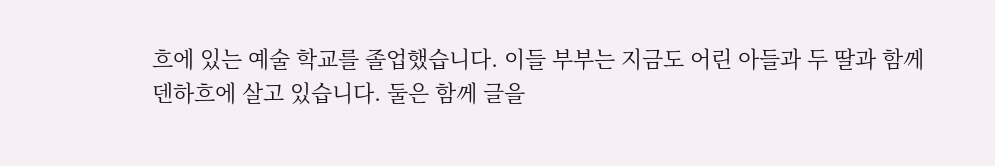흐에 있는 예술 학교를 졸업했습니다. 이들 부부는 지금도 어린 아들과 두 딸과 함께 덴하흐에 살고 있습니다. 둘은 함께 글을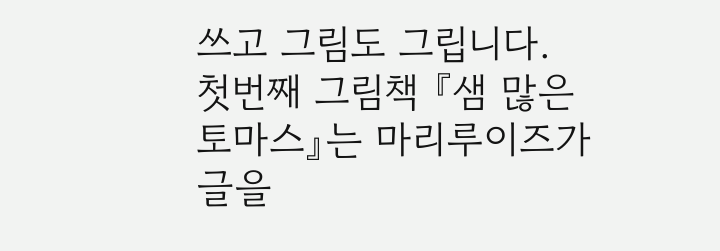쓰고 그림도 그립니다. 첫번째 그림책 『샘 많은 토마스』는 마리루이즈가 글을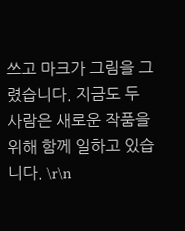쓰고 마크가 그림을 그렸습니다. 지금도 두 사람은 새로운 작품을 위해 함께 일하고 있습니다. \r\n